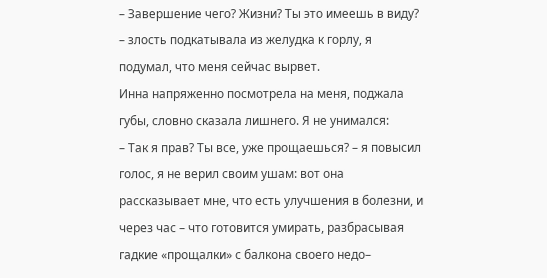– Завершение чего? Жизни? Ты это имеешь в виду? – злость подкатывала из желудка к горлу, я подумал, что меня сейчас вырвет.
Инна напряженно посмотрела на меня, поджала губы, словно сказала лишнего. Я не унимался:
– Так я прав? Ты все, уже прощаешься? – я повысил голос, я не верил своим ушам: вот она рассказывает мне, что есть улучшения в болезни, и через час – что готовится умирать, разбрасывая гадкие «прощалки» с балкона своего недо–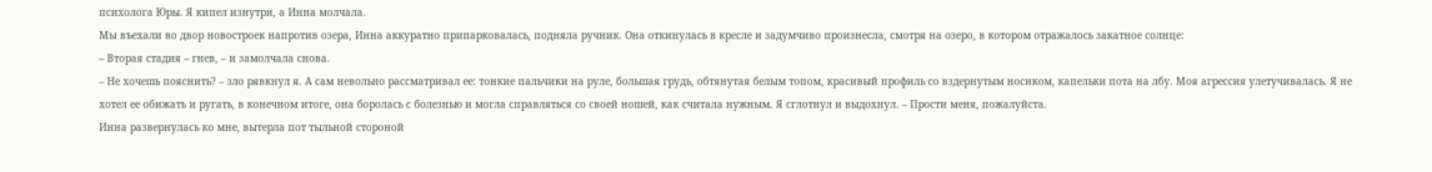психолога Юры. Я кипел изнутри, а Инна молчала.
Мы въехали во двор новостроек напротив озера, Инна аккуратно припарковалась, подняла ручник. Она откинулась в кресле и задумчиво произнесла, смотря на озеро, в котором отражалось закатное солнце:
– Вторая стадия – гнев, – и замолчала снова.
– Не хочешь пояснить? – зло рявкнул я. А сам невольно рассматривал ее: тонкие пальчики на руле, большая грудь, обтянутая белым топом, красивый профиль со вздернутым носиком, капельки пота на лбу. Моя агрессия улетучивалась. Я не хотел ее обижать и ругать, в конечном итоге, она боролась с болезнью и могла справляться со своей ношей, как считала нужным. Я сглотнул и выдохнул. – Прости меня, пожалуйста.
Инна развернулась ко мне, вытерла пот тыльной стороной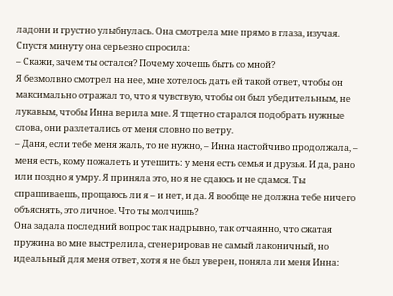ладони и грустно улыбнулась. Она смотрела мне прямо в глаза, изучая. Спустя минуту она серьезно спросила:
– Скажи, зачем ты остался? Почему хочешь быть со мной?
Я безмолвно смотрел на нее, мне хотелось дать ей такой ответ, чтобы он максимально отражал то, что я чувствую, чтобы он был убедительным, не лукавым, чтобы Инна верила мне. Я тщетно старался подобрать нужные слова, они разлетались от меня словно по ветру.
– Даня, если тебе меня жаль, то не нужно, – Инна настойчиво продолжала, – меня есть, кому пожалеть и утешить: у меня есть семья и друзья. И да, рано или поздно я умру. Я приняла это, но я не сдаюсь и не сдамся. Ты спрашиваешь, прощаюсь ли я – и нет, и да. Я вообще не должна тебе ничего объяснять, это личное. Что ты молчишь?
Она задала последний вопрос так надрывно, так отчаянно, что сжатая пружина во мне выстрелила, сгенерировав не самый лаконичный, но идеальный для меня ответ, хотя я не был уверен, поняла ли меня Инна: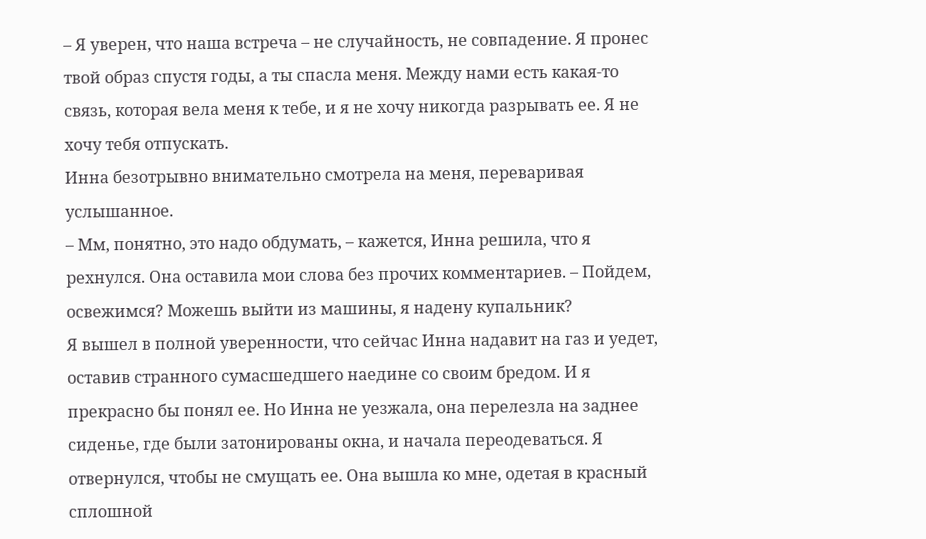– Я уверен, что наша встреча – не случайность, не совпадение. Я пронес твой образ спустя годы, а ты спасла меня. Между нами есть какая-то связь, которая вела меня к тебе, и я не хочу никогда разрывать ее. Я не хочу тебя отпускать.
Инна безотрывно внимательно смотрела на меня, переваривая услышанное.
– Мм, понятно, это надо обдумать, – кажется, Инна решила, что я рехнулся. Она оставила мои слова без прочих комментариев. – Пойдем, освежимся? Можешь выйти из машины, я надену купальник?
Я вышел в полной уверенности, что сейчас Инна надавит на газ и уедет, оставив странного сумасшедшего наедине со своим бредом. И я прекрасно бы понял ее. Но Инна не уезжала, она перелезла на заднее сиденье, где были затонированы окна, и начала переодеваться. Я отвернулся, чтобы не смущать ее. Она вышла ко мне, одетая в красный сплошной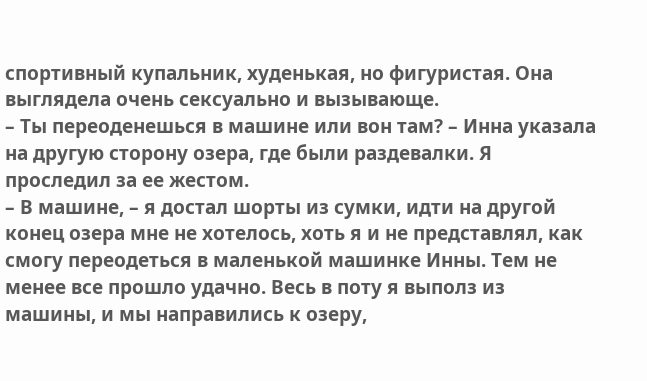спортивный купальник, худенькая, но фигуристая. Она выглядела очень сексуально и вызывающе.
– Ты переоденешься в машине или вон там? – Инна указала на другую сторону озера, где были раздевалки. Я проследил за ее жестом.
– В машине, – я достал шорты из сумки, идти на другой конец озера мне не хотелось, хоть я и не представлял, как смогу переодеться в маленькой машинке Инны. Тем не менее все прошло удачно. Весь в поту я выполз из машины, и мы направились к озеру,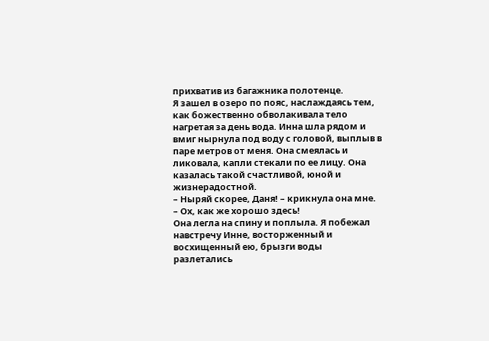прихватив из багажника полотенце.
Я зашел в озеро по пояс, наслаждаясь тем, как божественно обволакивала тело нагретая за день вода. Инна шла рядом и вмиг нырнула под воду с головой, выплыв в паре метров от меня. Она смеялась и ликовала, капли стекали по ее лицу. Она казалась такой счастливой, юной и жизнерадостной.
– Ныряй скорее, Даня! – крикнула она мне. – Ох, как же хорошо здесь!
Она легла на спину и поплыла. Я побежал навстречу Инне, восторженный и восхищенный ею, брызги воды разлетались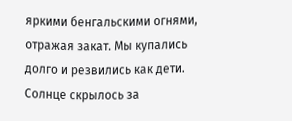яркими бенгальскими огнями, отражая закат. Мы купались долго и резвились как дети. Солнце скрылось за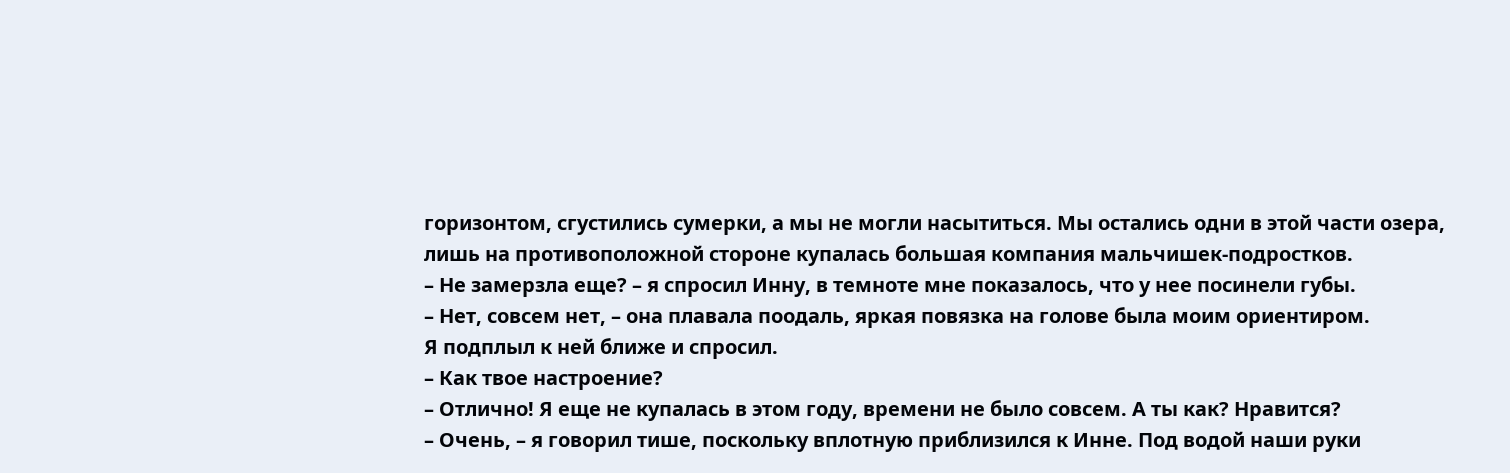горизонтом, сгустились сумерки, а мы не могли насытиться. Мы остались одни в этой части озера, лишь на противоположной стороне купалась большая компания мальчишек-подростков.
– Не замерзла еще? – я спросил Инну, в темноте мне показалось, что у нее посинели губы.
– Нет, совсем нет, – она плавала поодаль, яркая повязка на голове была моим ориентиром.
Я подплыл к ней ближе и спросил.
– Как твое настроение?
– Отлично! Я еще не купалась в этом году, времени не было совсем. А ты как? Нравится?
– Очень, – я говорил тише, поскольку вплотную приблизился к Инне. Под водой наши руки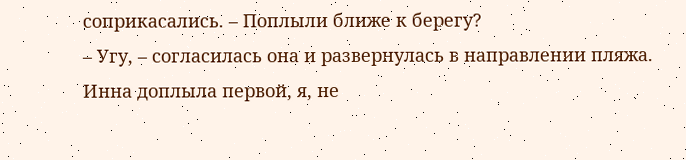соприкасались. – Поплыли ближе к берегу?
– Угу, – согласилась она и развернулась в направлении пляжа.
Инна доплыла первой, я, не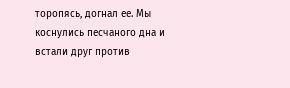торопясь, догнал ее. Мы коснулись песчаного дна и встали друг против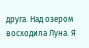друга. Над озером восходила Луна. Я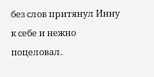без слов притянул Инну к себе и нежно поцеловал.